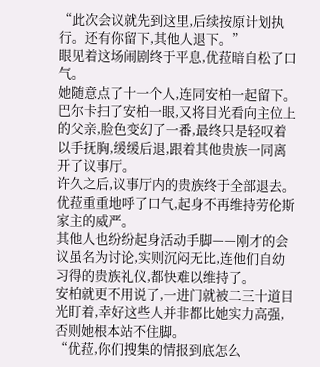“此次会议就先到这里,后续按原计划执行。还有你留下,其他人退下。”
眼见着这场闹剧终于平息,优菈暗自松了口气。
她随意点了十一个人,连同安柏一起留下。
巴尔卡扫了安柏一眼,又将目光看向主位上的父亲,脸色变幻了一番,最终只是轻叹着以手抚胸,缓缓后退,跟着其他贵族一同离开了议事厅。
许久之后,议事厅内的贵族终于全部退去。
优菈重重地呼了口气,起身不再维持劳伦斯家主的威严。
其他人也纷纷起身活动手脚——刚才的会议虽名为讨论,实则沉闷无比,连他们自幼习得的贵族礼仪,都快难以维持了。
安柏就更不用说了,一进门就被二三十道目光盯着,幸好这些人并非都比她实力高强,否则她根本站不住脚。
“优菈,你们搜集的情报到底怎么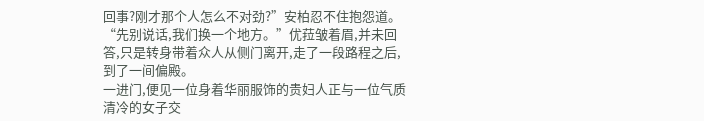回事?刚才那个人怎么不对劲?”安柏忍不住抱怨道。
“先别说话,我们换一个地方。”优菈皱着眉,并未回答,只是转身带着众人从侧门离开,走了一段路程之后,到了一间偏殿。
一进门,便见一位身着华丽服饰的贵妇人正与一位气质清冷的女子交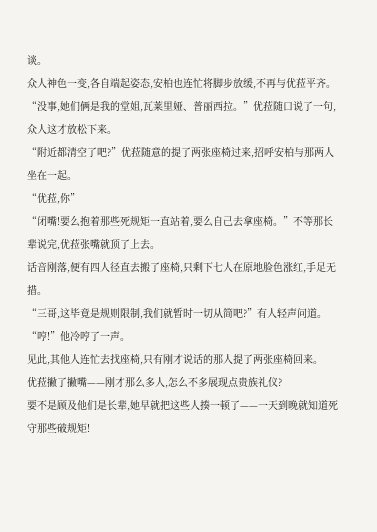谈。
众人神色一变,各自端起姿态,安柏也连忙将脚步放缓,不再与优菈平齐。
“没事,她们俩是我的堂姐,瓦莱里娅、普丽西拉。”优菈随口说了一句,众人这才放松下来。
“附近都清空了吧?”优菈随意的提了两张座椅过来,招呼安柏与那两人坐在一起。
“优菈,你”
“闭嘴!要么抱着那些死规矩一直站着,要么自己去拿座椅。”不等那长辈说完,优菈张嘴就顶了上去。
话音刚落,便有四人径直去搬了座椅,只剩下七人在原地脸色涨红,手足无措。
“三哥,这毕竟是规则限制,我们就暂时一切从简吧?”有人轻声问道。
“哼!”他冷哼了一声。
见此,其他人连忙去找座椅,只有刚才说话的那人提了两张座椅回来。
优菈撇了撇嘴——刚才那么多人,怎么不多展现点贵族礼仪?
要不是顾及他们是长辈,她早就把这些人揍一顿了——一天到晚就知道死守那些破规矩!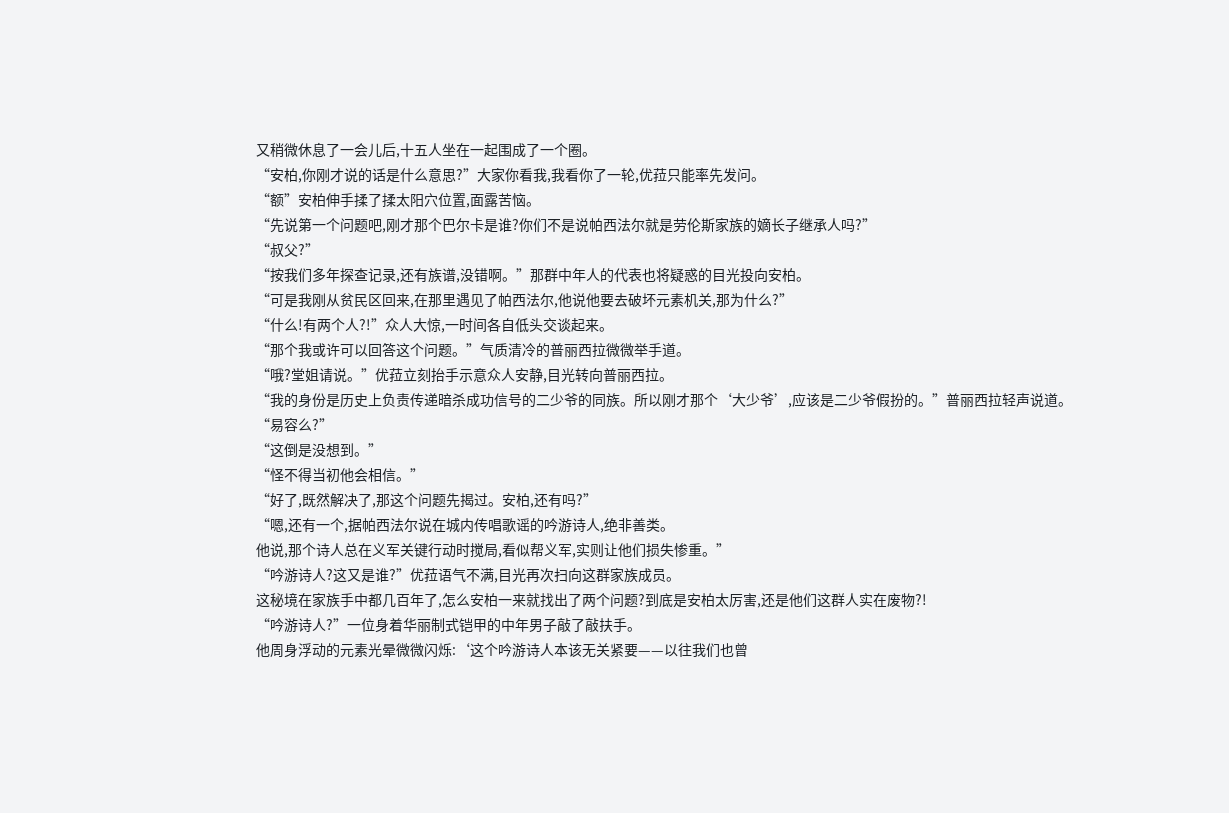又稍微休息了一会儿后,十五人坐在一起围成了一个圈。
“安柏,你刚才说的话是什么意思?”大家你看我,我看你了一轮,优菈只能率先发问。
“额”安柏伸手揉了揉太阳穴位置,面露苦恼。
“先说第一个问题吧,刚才那个巴尔卡是谁?你们不是说帕西法尔就是劳伦斯家族的嫡长子继承人吗?”
“叔父?”
“按我们多年探查记录,还有族谱,没错啊。”那群中年人的代表也将疑惑的目光投向安柏。
“可是我刚从贫民区回来,在那里遇见了帕西法尔,他说他要去破坏元素机关,那为什么?”
“什么!有两个人?!”众人大惊,一时间各自低头交谈起来。
“那个我或许可以回答这个问题。”气质清冷的普丽西拉微微举手道。
“哦?堂姐请说。”优菈立刻抬手示意众人安静,目光转向普丽西拉。
“我的身份是历史上负责传递暗杀成功信号的二少爷的同族。所以刚才那个‘大少爷’,应该是二少爷假扮的。”普丽西拉轻声说道。
“易容么?”
“这倒是没想到。”
“怪不得当初他会相信。”
“好了,既然解决了,那这个问题先揭过。安柏,还有吗?”
“嗯,还有一个,据帕西法尔说在城内传唱歌谣的吟游诗人,绝非善类。
他说,那个诗人总在义军关键行动时搅局,看似帮义军,实则让他们损失惨重。”
“吟游诗人?这又是谁?”优菈语气不满,目光再次扫向这群家族成员。
这秘境在家族手中都几百年了,怎么安柏一来就找出了两个问题?到底是安柏太厉害,还是他们这群人实在废物?!
“吟游诗人?”一位身着华丽制式铠甲的中年男子敲了敲扶手。
他周身浮动的元素光晕微微闪烁:‘这个吟游诗人本该无关紧要——以往我们也曾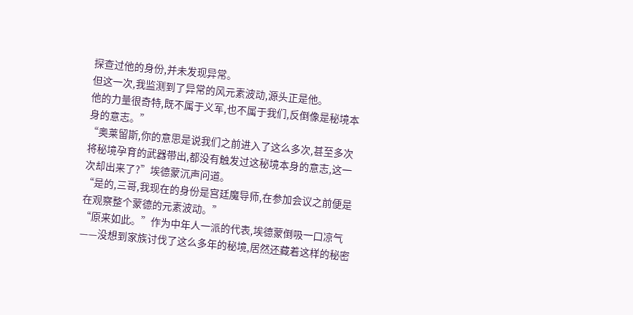探查过他的身份,并未发现异常。
但这一次,我监测到了异常的风元素波动,源头正是他。
他的力量很奇特,既不属于义军,也不属于我们,反倒像是秘境本身的意志。”
“奥莱留斯,你的意思是说我们之前进入了这么多次,甚至多次将秘境孕育的武器带出,都没有触发过这秘境本身的意志,这一次却出来了?”埃德蒙沉声问道。
“是的,三哥,我现在的身份是宫廷魔导师,在参加会议之前便是在观察整个蒙德的元素波动。”
“原来如此。”作为中年人一派的代表,埃德蒙倒吸一口凉气——没想到家族讨伐了这么多年的秘境,居然还藏着这样的秘密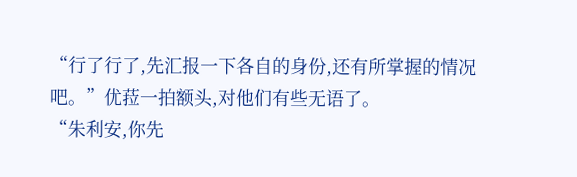“行了行了,先汇报一下各自的身份,还有所掌握的情况吧。”优菈一拍额头,对他们有些无语了。
“朱利安,你先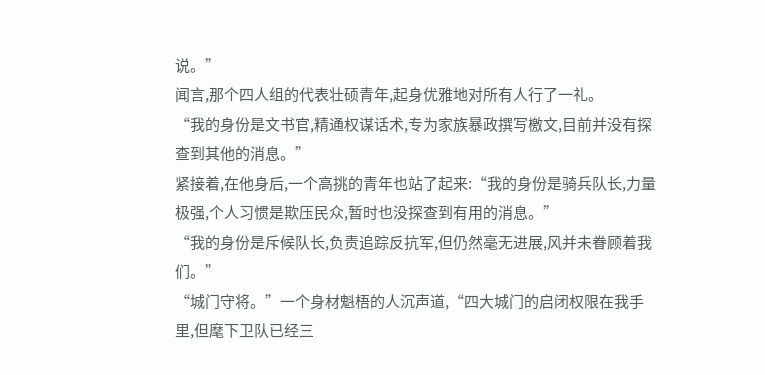说。”
闻言,那个四人组的代表壮硕青年,起身优雅地对所有人行了一礼。
“我的身份是文书官,精通权谋话术,专为家族暴政撰写檄文,目前并没有探查到其他的消息。”
紧接着,在他身后,一个高挑的青年也站了起来:“我的身份是骑兵队长,力量极强,个人习惯是欺压民众,暂时也没探查到有用的消息。”
“我的身份是斥候队长,负责追踪反抗军,但仍然毫无进展,风并未眷顾着我们。”
“城门守将。”一个身材魁梧的人沉声道,“四大城门的启闭权限在我手里,但麾下卫队已经三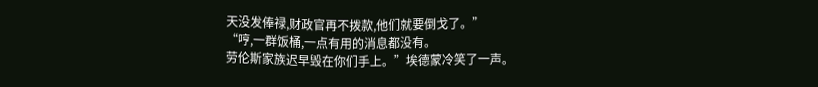天没发俸禄,财政官再不拨款,他们就要倒戈了。”
“哼,一群饭桶,一点有用的消息都没有。
劳伦斯家族迟早毁在你们手上。”埃德蒙冷笑了一声。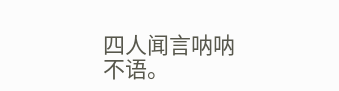四人闻言呐呐不语。